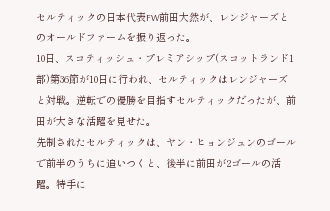セルティックの日本代表FW前田大然が、レンジャーズとのオールドファームを振り返った。
10日、スコティッシュ・プレミアシップ(スコットランド1部)第36節が10日に行われ、セルティックはレンジャーズと対戦。逆転での優勝を目指すセルティックだったが、前田が大きな活躍を見せた。
先制されたセルティックは、ヤン・ヒョンジュンのゴールで前半のうちに追いつくと、後半に前田が2ゴールの活躍。特手に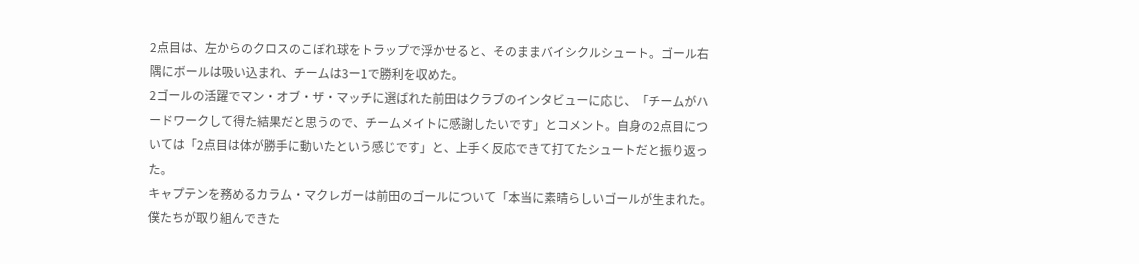2点目は、左からのクロスのこぼれ球をトラップで浮かせると、そのままバイシクルシュート。ゴール右隅にボールは吸い込まれ、チームは3ー1で勝利を収めた。
2ゴールの活躍でマン・オブ・ザ・マッチに選ばれた前田はクラブのインタビューに応じ、「チームがハードワークして得た結果だと思うので、チームメイトに感謝したいです」とコメント。自身の2点目については「2点目は体が勝手に動いたという感じです」と、上手く反応できて打てたシュートだと振り返った。
キャプテンを務めるカラム・マクレガーは前田のゴールについて「本当に素晴らしいゴールが生まれた。僕たちが取り組んできた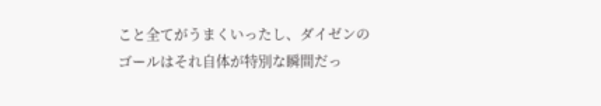こと全てがうまくいったし、ダイゼンのゴールはそれ自体が特別な瞬間だっ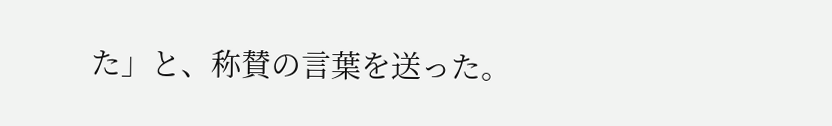た」と、称賛の言葉を送った。